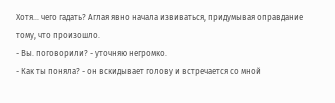Хотя... чего гадать? Аглая явно начала извиваться, придумывая оправдание тому, что произошло.
- Вы. поговорили? - уточняю негромко.
- Как ты поняла? - он вскидывает голову и встречается со мной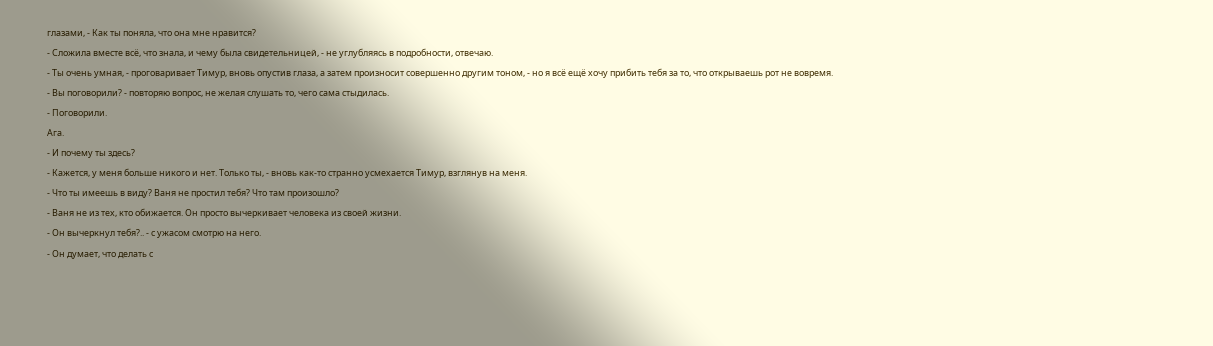глазами, - Как ты поняла, что она мне нравится?
- Сложила вместе всё, что знала, и чему была свидетельницей, - не углубляясь в подробности, отвечаю.
- Ты очень умная, - проговаривает Тимур, вновь опустив глаза, а затем произносит совершенно другим тоном, - но я всё ещё хочу прибить тебя за то, что открываешь рот не вовремя.
- Вы поговорили? - повторяю вопрос, не желая слушать то, чего сама стыдилась.
- Поговорили.
Ага.
- И почему ты здесь?
- Кажется, у меня больше никого и нет. Только ты, - вновь как-то странно усмехается Тимур, взглянув на меня.
- Что ты имеешь в виду? Ваня не простил тебя? Что там произошло?
- Ваня не из тех, кто обижается. Он просто вычеркивает человека из своей жизни.
- Он вычеркнул тебя?.. - с ужасом смотрю на него.
- Он думает, что делать с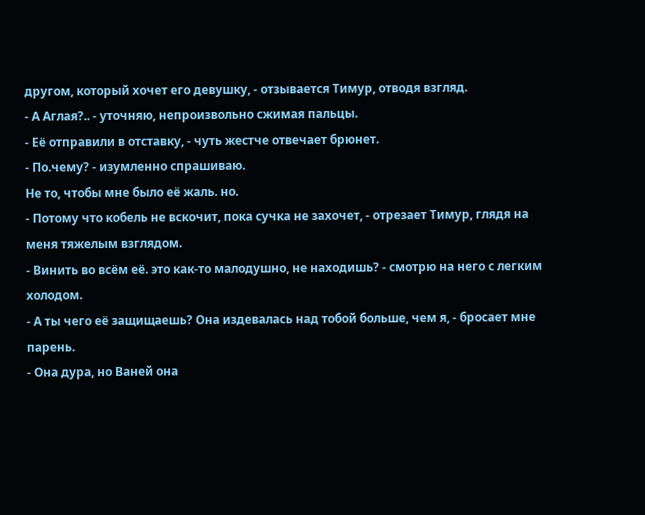другом, который хочет его девушку, - отзывается Тимур, отводя взгляд.
- А Аглая?.. - уточняю, непроизвольно сжимая пальцы.
- Её отправили в отставку, - чуть жестче отвечает брюнет.
- По.чему? - изумленно спрашиваю.
Не то, чтобы мне было её жаль. но.
- Потому что кобель не вскочит, пока сучка не захочет, - отрезает Тимур, глядя на меня тяжелым взглядом.
- Винить во всём её. это как-то малодушно, не находишь? - смотрю на него с легким холодом.
- А ты чего её защищаешь? Она издевалась над тобой больше, чем я, - бросает мне парень.
- Она дура, но Ваней она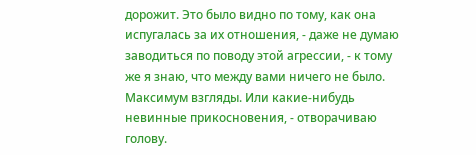дорожит. Это было видно по тому, как она испугалась за их отношения, - даже не думаю заводиться по поводу этой агрессии, - к тому же я знаю, что между вами ничего не было. Максимум взгляды. Или какие-нибудь невинные прикосновения, - отворачиваю голову.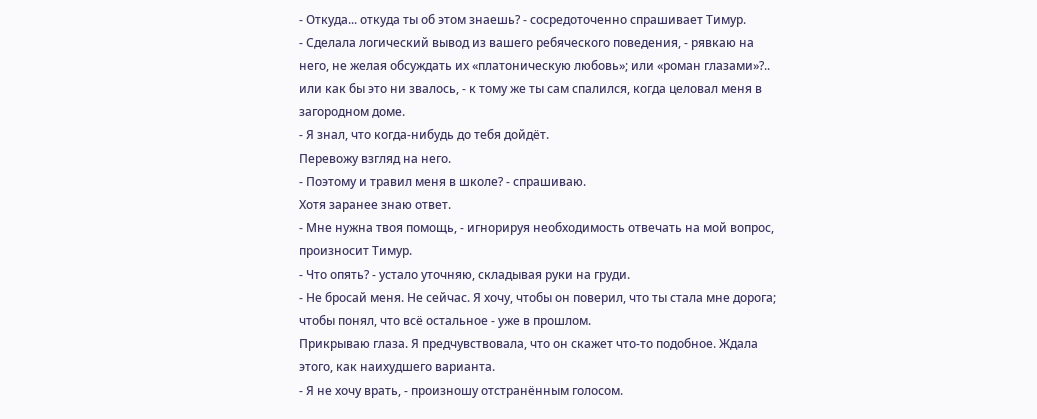- Откуда... откуда ты об этом знаешь? - сосредоточенно спрашивает Тимур.
- Сделала логический вывод из вашего ребяческого поведения, - рявкаю на него, не желая обсуждать их «платоническую любовь»; или «роман глазами»?.. или как бы это ни звалось, - к тому же ты сам спалился, когда целовал меня в загородном доме.
- Я знал, что когда-нибудь до тебя дойдёт.
Перевожу взгляд на него.
- Поэтому и травил меня в школе? - спрашиваю.
Хотя заранее знаю ответ.
- Мне нужна твоя помощь, - игнорируя необходимость отвечать на мой вопрос, произносит Тимур.
- Что опять? - устало уточняю, складывая руки на груди.
- Не бросай меня. Не сейчас. Я хочу, чтобы он поверил, что ты стала мне дорога; чтобы понял, что всё остальное - уже в прошлом.
Прикрываю глаза. Я предчувствовала, что он скажет что-то подобное. Ждала этого, как наихудшего варианта.
- Я не хочу врать, - произношу отстранённым голосом.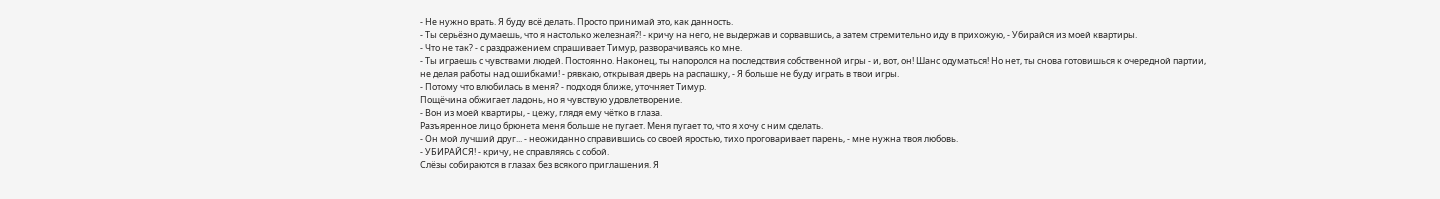- Не нужно врать. Я буду всё делать. Просто принимай это, как данность.
- Ты серьёзно думаешь, что я настолько железная?! - кричу на него, не выдержав и сорвавшись, а затем стремительно иду в прихожую, - Убирайся из моей квартиры.
- Что не так? - с раздражением спрашивает Тимур, разворачиваясь ко мне.
- Ты играешь с чувствами людей. Постоянно. Наконец, ты напоролся на последствия собственной игры - и, вот, он! Шанс одуматься! Но нет, ты снова готовишься к очередной партии, не делая работы над ошибками! - рявкаю, открывая дверь на распашку, - Я больше не буду играть в твои игры.
- Потому что влюбилась в меня? - подходя ближе, уточняет Тимур.
Пощёчина обжигает ладонь, но я чувствую удовлетворение.
- Вон из моей квартиры, - цежу, глядя ему чётко в глаза.
Разъяренное лицо брюнета меня больше не пугает. Меня пугает то, что я хочу с ним сделать.
- Он мой лучший друг... - неожиданно справившись со своей яростью, тихо проговаривает парень, - мне нужна твоя любовь.
- УБИРАЙСЯ! - кричу, не справляясь с собой.
Слёзы собираются в глазах без всякого приглашения. Я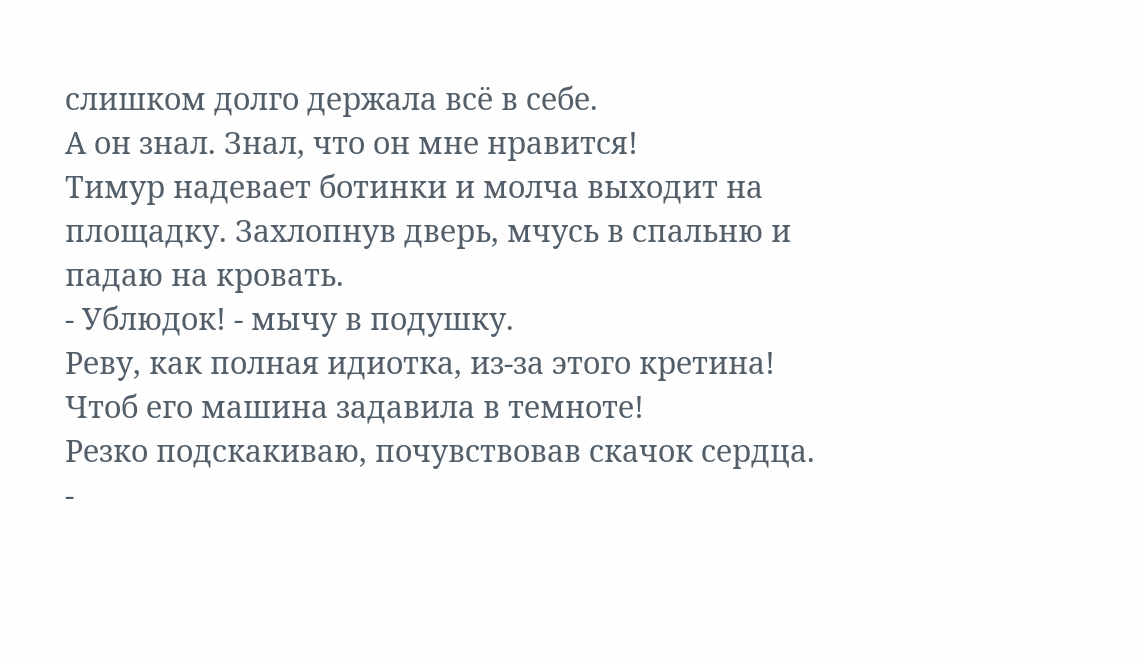слишком долго держала всё в себе.
А он знал. Знал, что он мне нравится!
Тимур надевает ботинки и молча выходит на площадку. Захлопнув дверь, мчусь в спальню и падаю на кровать.
- Ублюдок! - мычу в подушку.
Реву, как полная идиотка, из-за этого кретина! Чтоб его машина задавила в темноте!
Резко подскакиваю, почувствовав скачок сердца.
-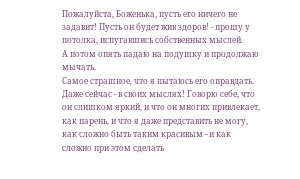Пожалуйста, Боженька, пусть его ничего не задавит! Пусть он будет жив здоров! - прошу у потолка, испугавшись собственных мыслей.
А потом опять падаю на подушку и продолжаю мычать.
Самое страшное, что я пытаюсь его оправдать. Даже сейчас - в своих мыслях! Говорю себе, что он слишком яркий, и что он многих привлекает, как парень, и что я даже представить не могу, как сложно быть таким красивым - и как сложно при этом сделать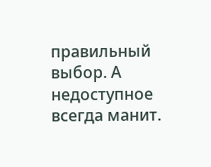правильный выбор. А недоступное всегда манит.